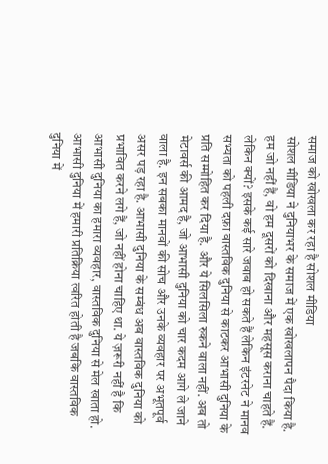समाज को खोखला कर रहा है सोशल मीडिया
सोशल मीडिया ने दुनियाभर के समाज में एक खोखलापन पैदा किया है. हम जो नहीं हैं, वो हम दूसरों को दिखाना और महसूस कराना चाहते हैं. लेकिन क्यों? इसके कई सारे जवाब हो सकते हैं लेकिन इंटरनेट ने मानव सभ्यता को पहली दफ़ा वास्तविक दुनिया से काटकर आभासी दुनिया के प्रति सम्मोहित कर दिया है. और ये सिलसिला रुकने वाला नहीं. अब तो मेटावर्स की आमद है, जो आभासी दुनिया को चार कदम आगे ले जाने वाला है. इन सबका मानवों की सोच और उनके व्यवहार पर अभूतपूर्व असर पड़ रहा है. आभासी दुनिया के सम्बंध अब वास्तविक दुनिया को प्रभावित करने लगे हैं, जो नहीं होना चाहिए था. ये ज़रूरी नहीं है कि आभासी दुनिया का हमारा व्यवहार, वास्तविक दुनिया से मेल खाता हो. आभासी दुनिया में हमारी प्रतिक्रिया त्वरित होती है जबकि वास्तविक दुनिया में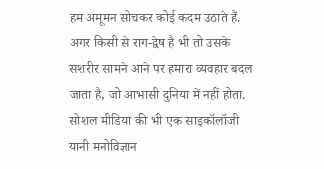हम अमूमन सोचकर कोई कदम उठाते हैं. अगर किसी से राग-द्वेष है भी तो उसके सशरीर सामने आने पर हमारा व्यवहार बदल जाता है, जो आभासी दुनिया में नहीं होता. सोशल मीडिया की भी एक साइकॉलॉजी यानी मनोविज्ञान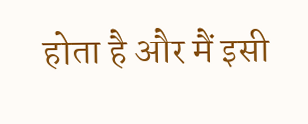होता है और मैं इसी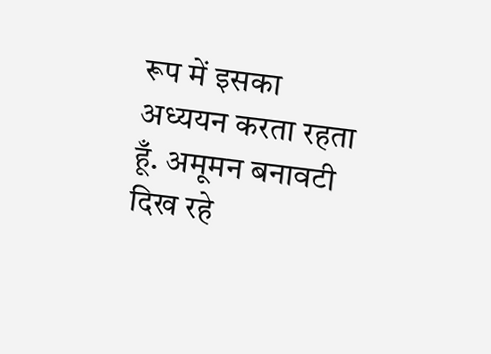रूप में इसका अध्ययन करता रहता हूँ. अमूमन बनावटी दिख रहे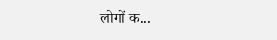लोगों क...